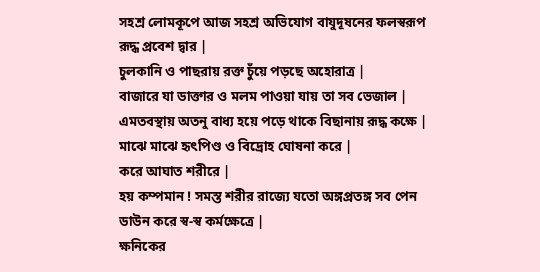সহশ্র লোমকূপে আজ সহশ্র অভিযোগ বাযুদূষনের ফলস্বরূপ রূদ্ধ প্রবেশ দ্বার |
চুলকানি ও পাছরায় রক্ত চুঁয়ে পড়ছে অহোরাত্র |
বাজারে যা ডাক্তার ও মলম পাওয়া যায় তা সব ভেজাল |
এমতবস্থায় অতনু বাধ্য হয়ে পড়ে থাকে বিছানায় রূদ্ধ কক্ষে |
মাঝে মাঝে হৃৎপিণ্ড ও বিদ্রোহ ঘোষনা করে |
করে আঘাত শরীরে |
হয় কম্পমান ! সমস্ত শরীর রাজ্যে যতো অঙ্গপ্রতঙ্গ সব পেন ডাউন করে স্ব-স্ব কর্মক্ষেত্রে |
ক্ষনিকের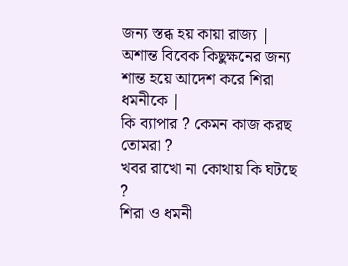জন্য স্তব্ধ হয় কায়া রাজ্য |
অশান্ত বিবেক কিছুক্ষনের জন্য শান্ত হয়ে আদেশ করে শিরা ধমনীকে |
কি ব্যাপার ? কেমন কাজ করছ তোমরা ?
খবর রাখো না কোথায় কি ঘটছে ?
শিরা ও ধমনী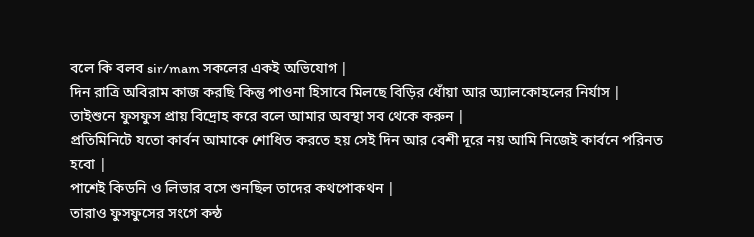বলে কি বলব sir/mam সকলের একই অভিযোগ |
দিন রাত্রি অবিরাম কাজ করছি কিন্তু পাওনা হিসাবে মিলছে বিড়ির ধোঁয়া আর অ্যালকোহলের নির্যাস |
তাইশুনে ফুসফুস প্রায় বিদ্রোহ করে বলে আমার অবস্থা সব থেকে করুন |
প্রতিমিনিটে যতো কার্বন আমাকে শোধিত করতে হয় সেই দিন আর বেশী দূরে নয় আমি নিজেই কার্বনে পরিনত হবো |
পাশেই কিডনি ও লিভার বসে শুনছিল তাদের কথপোকথন |
তারাও ফুসফুসের সংগে কন্ঠ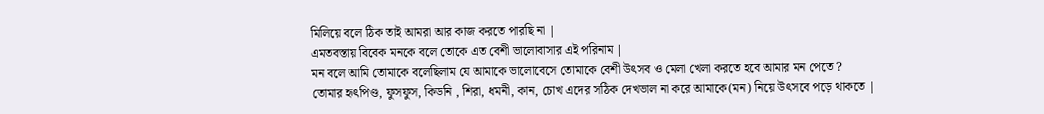মিলিয়ে বলে ঠিক তাই আমরা আর কাজ করতে পারছি না |
এমতবস্তায় বিবেক মনকে বলে তোকে এত বেশী ভালোবাসার এই পরিনাম |
মন বলে আমি তোমাকে বলেছিলাম যে আমাকে ভালোবেসে তোমাকে বেশী উৎসব ও মেলা খেলা করতে হবে আমার মন পেতে ?
তোমার হৃৎপিণ্ড, ফুসফুস, কিডনি , শিরা, ধমনী, কান, চোখ এদের সঠিক দেখভাল না করে আমাকে(মন) নিয়ে উৎসবে পড়ে থাকতে |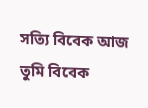সত্যি বিবেক আজ তুমি বিবেক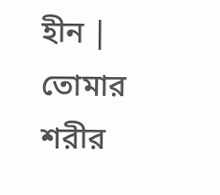হীন |
তোমার শরীর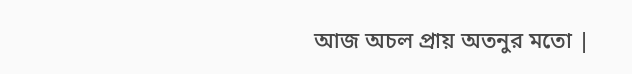আজ অচল প্রায় অতনুর মতো |